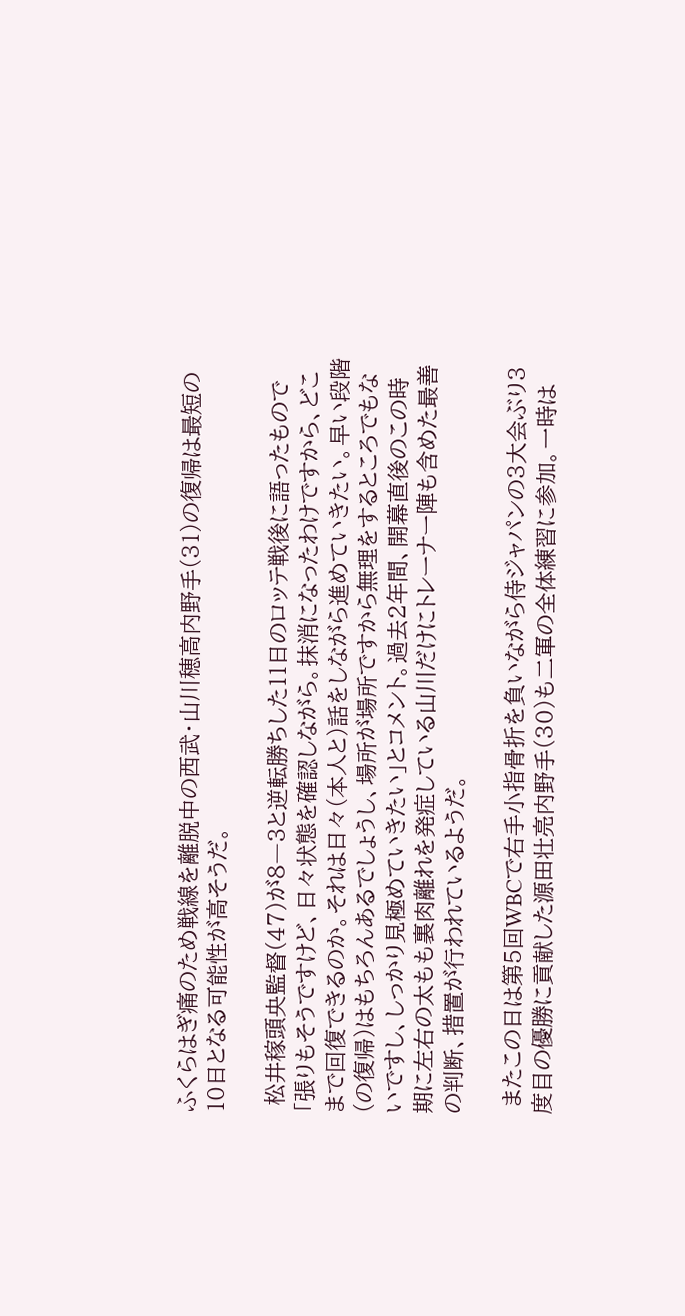ふくらはぎ痛のため戦線を離脱中の西武・山川穂高内野手(31)の復帰は最短の10日となる可能性が高そうだ。

 松井稼頭央監督(47)が8―3と逆転勝ちした11日のロッテ戦後に語ったもので「張りもそうですけど、日々状態を確認しながら。抹消になったわけですから、どこまで回復できるのか。それは日々(本人と)話をしながら進めていきたい。早い段階(の復帰)はもちろんあるでしょうし、場所が場所ですから無理をするところでもないですし、しっかり見極めていきたい」とコメント。過去2年間、開幕直後のこの時期に左右の太もも裏肉離れを発症している山川だけにトレーナー陣も含めた最善の判断、措置が行われているようだ。

 またこの日は第5回WBCで右手小指骨折を負いながら侍ジャパンの3大会ぶり3度目の優勝に貢献した源田壮亮内野手(30)も二軍の全体練習に参加。一時は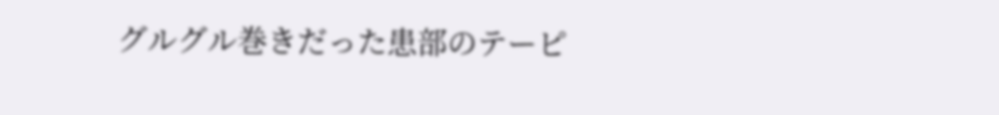グルグル巻きだった患部のテーピ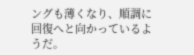ングも薄くなり、順調に回復へと向かっているようだ。